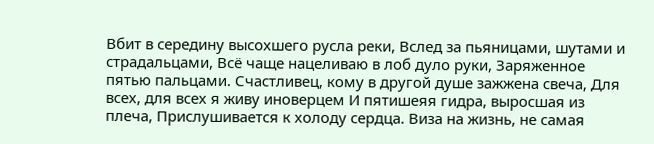Вбит в середину высохшего русла реки, Вслед за пьяницами, шутами и страдальцами, Всё чаще нацеливаю в лоб дуло руки, Заряженное пятью пальцами. Счастливец, кому в другой душе зажжена свеча, Для всех, для всех я живу иноверцем И пятишеяя гидра, выросшая из плеча, Прислушивается к холоду сердца. Виза на жизнь, не самая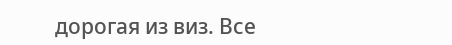дорогая из виз. Все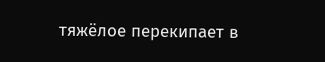тяжёлое перекипает в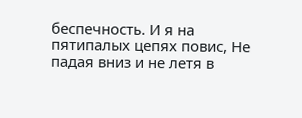беспечность. И я на пятипалых цепях повис, Не падая вниз и не летя в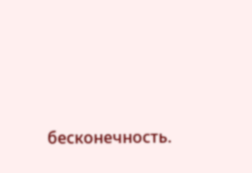бесконечность.